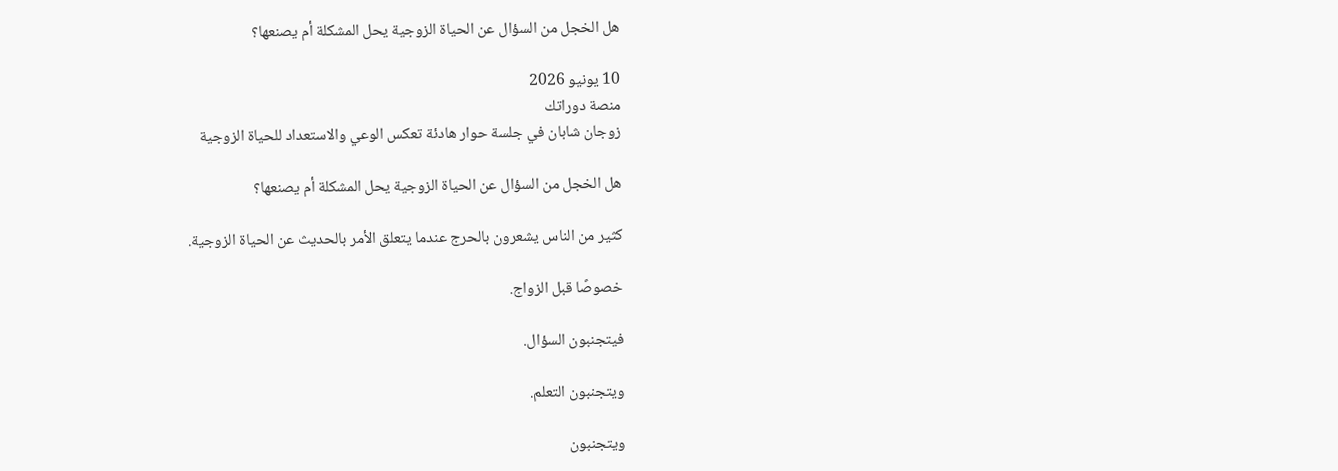هل الخجل من السؤال عن الحياة الزوجية يحل المشكلة أم يصنعها؟

10 يونيو 2026
منصة دوراتك
زوجان شابان في جلسة حوار هادئة تعكس الوعي والاستعداد للحياة الزوجية

هل الخجل من السؤال عن الحياة الزوجية يحل المشكلة أم يصنعها؟

كثير من الناس يشعرون بالحرج عندما يتعلق الأمر بالحديث عن الحياة الزوجية.

خصوصًا قبل الزواج.

فيتجنبون السؤال.

ويتجنبون التعلم.

ويتجنبون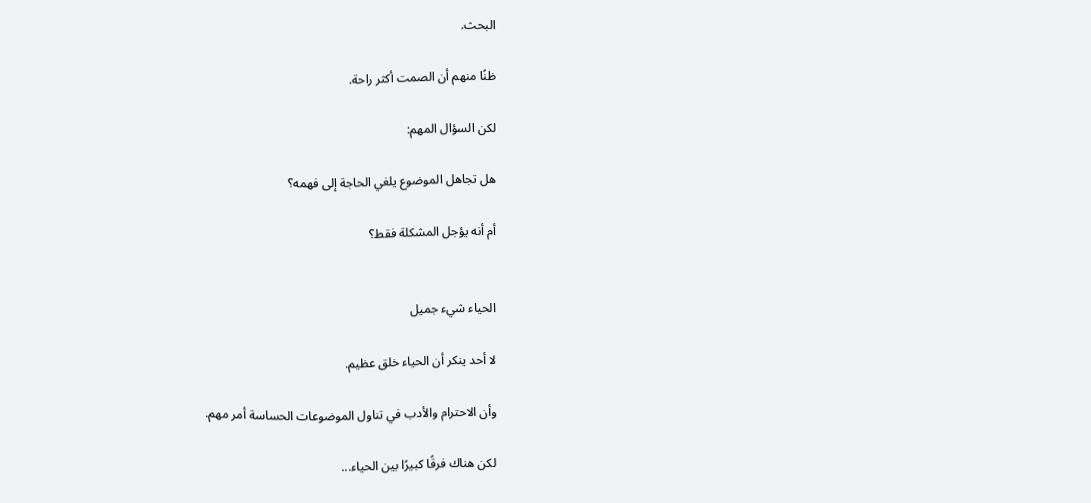البحث.

ظنًا منهم أن الصمت أكثر راحة.

لكن السؤال المهم:

هل تجاهل الموضوع يلغي الحاجة إلى فهمه؟

أم أنه يؤجل المشكلة فقط؟


الحياء شيء جميل

لا أحد ينكر أن الحياء خلق عظيم.

وأن الاحترام والأدب في تناول الموضوعات الحساسة أمر مهم.

لكن هناك فرقًا كبيرًا بين الحياء...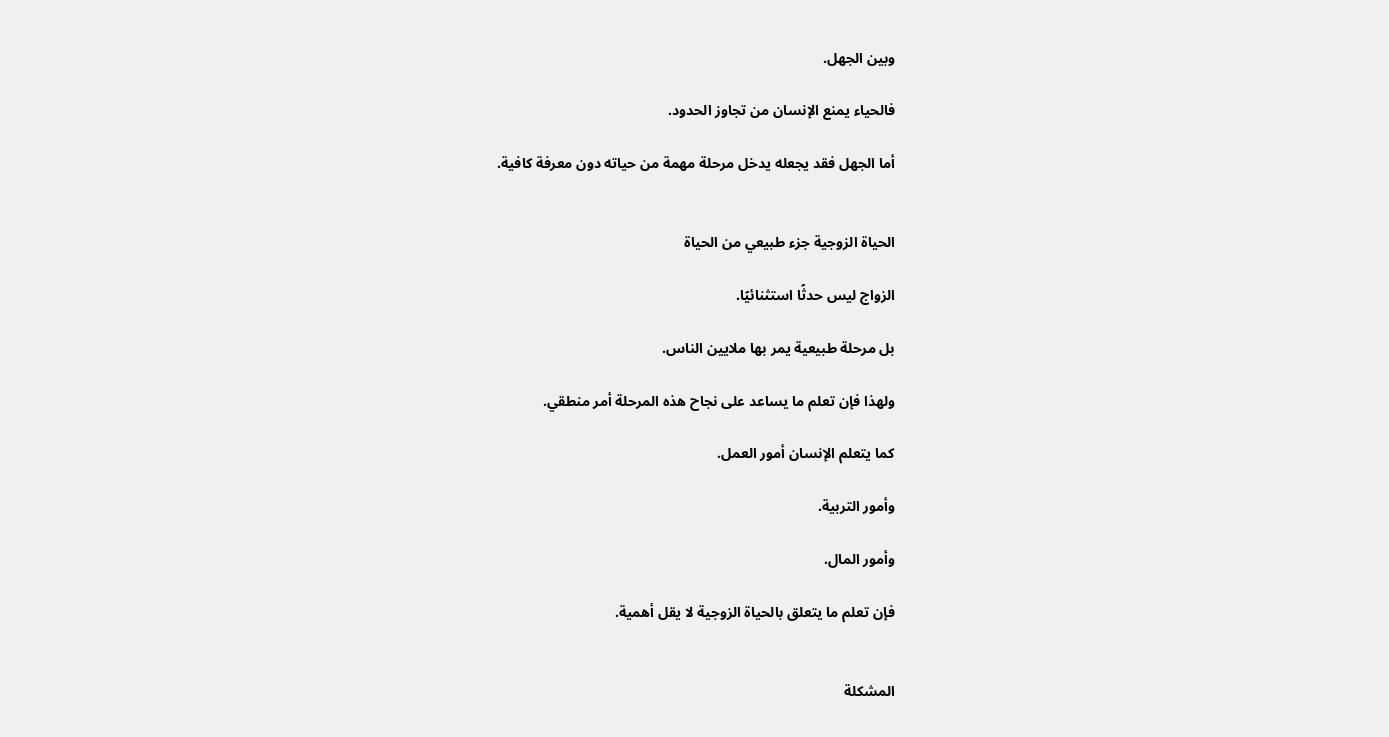وبين الجهل.

فالحياء يمنع الإنسان من تجاوز الحدود.

أما الجهل فقد يجعله يدخل مرحلة مهمة من حياته دون معرفة كافية.


الحياة الزوجية جزء طبيعي من الحياة

الزواج ليس حدثًا استثنائيًا.

بل مرحلة طبيعية يمر بها ملايين الناس.

ولهذا فإن تعلم ما يساعد على نجاح هذه المرحلة أمر منطقي.

كما يتعلم الإنسان أمور العمل.

وأمور التربية.

وأمور المال.

فإن تعلم ما يتعلق بالحياة الزوجية لا يقل أهمية.


المشكلة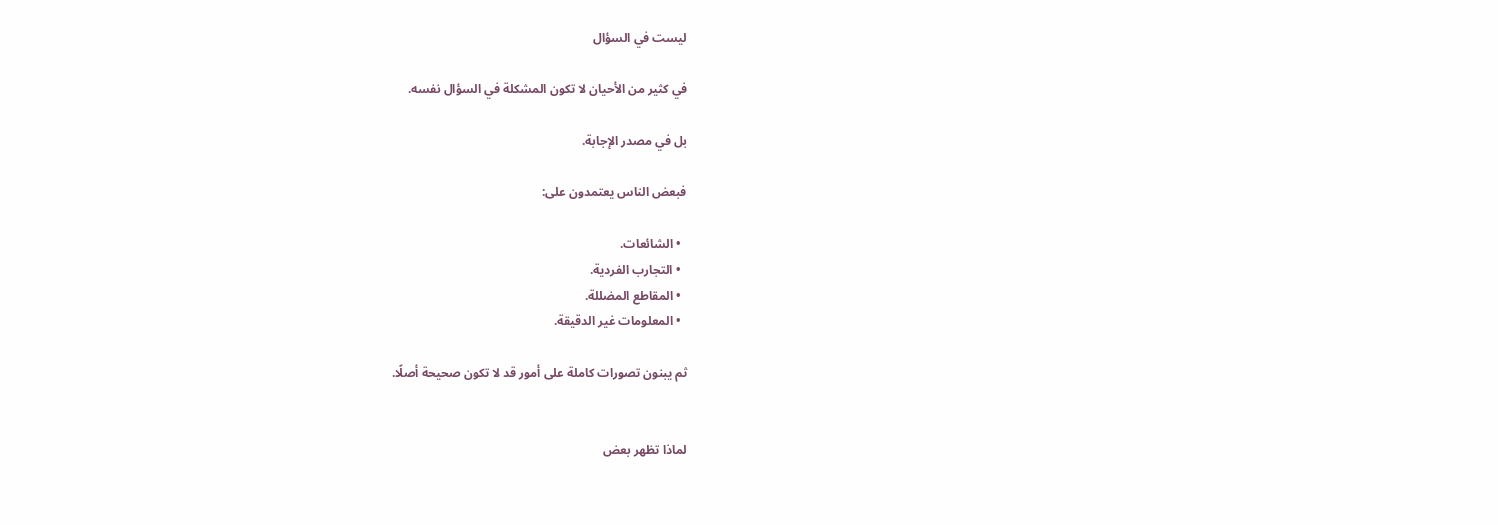ليست في السؤال

في كثير من الأحيان لا تكون المشكلة في السؤال نفسه.

بل في مصدر الإجابة.

فبعض الناس يعتمدون على:

  • الشائعات.
  • التجارب الفردية.
  • المقاطع المضللة.
  • المعلومات غير الدقيقة.

ثم يبنون تصورات كاملة على أمور قد لا تكون صحيحة أصلًا.


لماذا تظهر بعض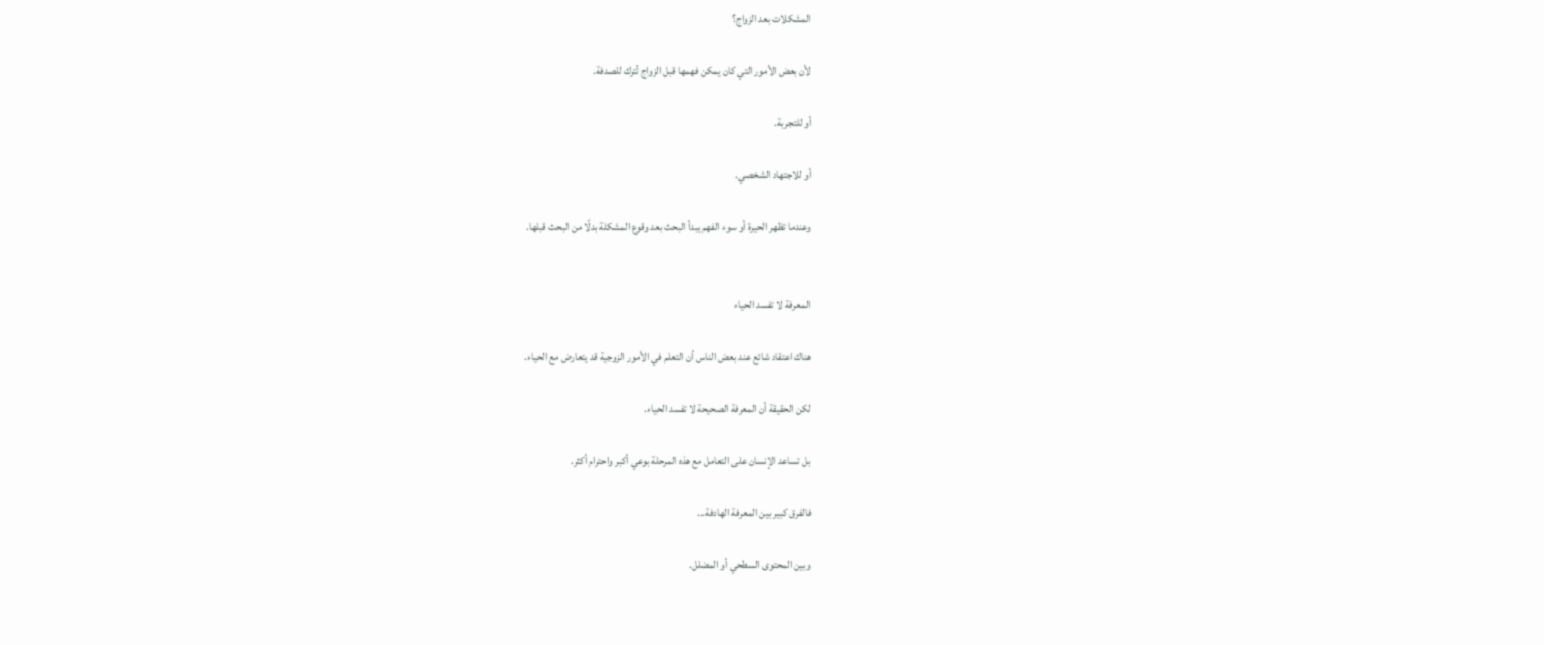المشكلات بعد الزواج؟

لأن بعض الأمور التي كان يمكن فهمها قبل الزواج تُترك للصدفة.

أو للتجربة.

أو للاجتهاد الشخصي.

وعندما تظهر الحيرة أو سوء الفهم يبدأ البحث بعد وقوع المشكلة بدلًا من البحث قبلها.


المعرفة لا تفسد الحياء

هناك اعتقاد شائع عند بعض الناس أن التعلم في الأمور الزوجية قد يتعارض مع الحياء.

لكن الحقيقة أن المعرفة الصحيحة لا تفسد الحياء.

بل تساعد الإنسان على التعامل مع هذه المرحلة بوعي أكبر واحترام أكثر.

فالفرق كبير بين المعرفة الهادفة...

وبين المحتوى السطحي أو المضلل.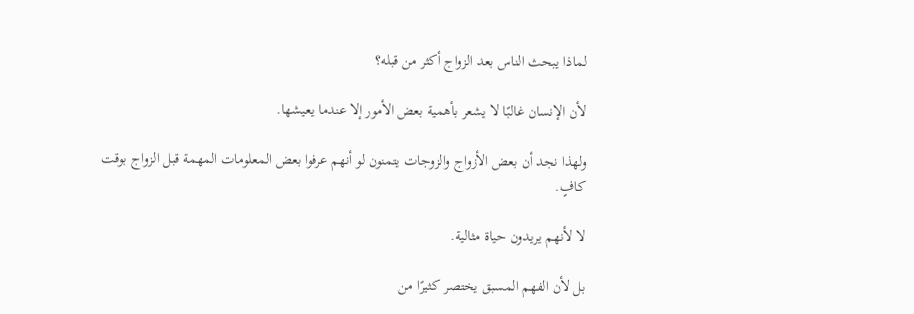لماذا يبحث الناس بعد الزواج أكثر من قبله؟

لأن الإنسان غالبًا لا يشعر بأهمية بعض الأمور إلا عندما يعيشها.

ولهذا نجد أن بعض الأزواج والزوجات يتمنون لو أنهم عرفوا بعض المعلومات المهمة قبل الزواج بوقت كافٍ.

لا لأنهم يريدون حياة مثالية.

بل لأن الفهم المسبق يختصر كثيرًا من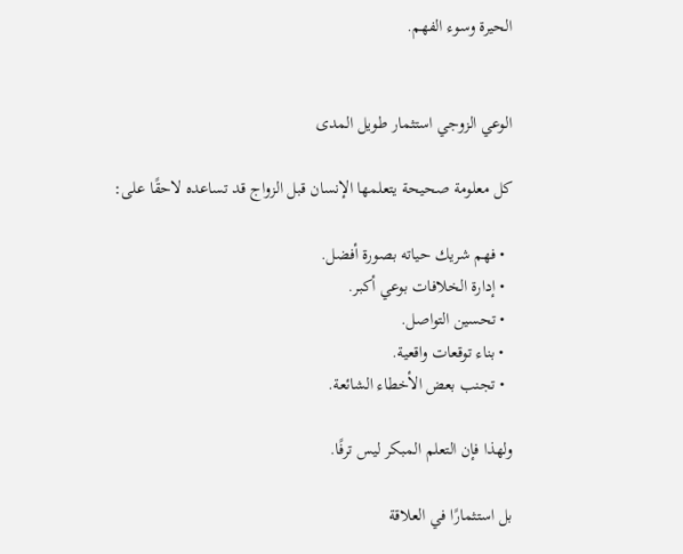الحيرة وسوء الفهم.


الوعي الزوجي استثمار طويل المدى

كل معلومة صحيحة يتعلمها الإنسان قبل الزواج قد تساعده لاحقًا على:

  • فهم شريك حياته بصورة أفضل.
  • إدارة الخلافات بوعي أكبر.
  • تحسين التواصل.
  • بناء توقعات واقعية.
  • تجنب بعض الأخطاء الشائعة.

ولهذا فإن التعلم المبكر ليس ترفًا.

بل استثمارًا في العلاقة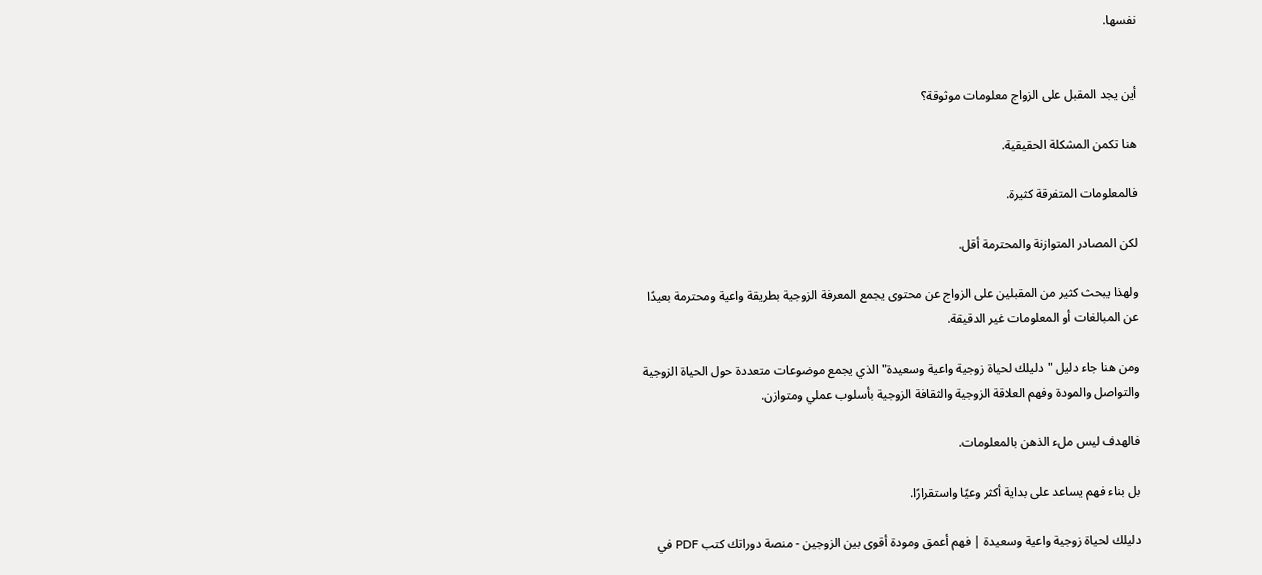نفسها.


أين يجد المقبل على الزواج معلومات موثوقة؟

هنا تكمن المشكلة الحقيقية.

فالمعلومات المتفرقة كثيرة.

لكن المصادر المتوازنة والمحترمة أقل.

ولهذا يبحث كثير من المقبلين على الزواج عن محتوى يجمع المعرفة الزوجية بطريقة واعية ومحترمة بعيدًا عن المبالغات أو المعلومات غير الدقيقة.

ومن هنا جاء دليل "دليلك لحياة زوجية واعية وسعيدة" الذي يجمع موضوعات متعددة حول الحياة الزوجية والتواصل والمودة وفهم العلاقة الزوجية والثقافة الزوجية بأسلوب عملي ومتوازن.

فالهدف ليس ملء الذهن بالمعلومات.

بل بناء فهم يساعد على بداية أكثر وعيًا واستقرارًا.

دليلك لحياة زوجية واعية وسعيدة | فهم أعمق ومودة أقوى بين الزوجين - منصة دوراتك كتب PDF في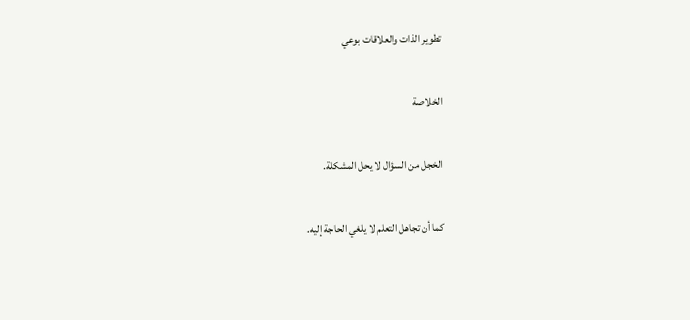تطوير الذات والعلاقات بوعي

الخلاصة

الخجل من السؤال لا يحل المشكلة.

كما أن تجاهل التعلم لا يلغي الحاجة إليه.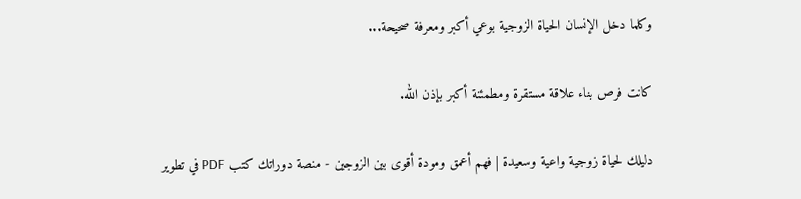وكلما دخل الإنسان الحياة الزوجية بوعي أكبر ومعرفة صحيحة...

كانت فرص بناء علاقة مستقرة ومطمئنة أكبر بإذن الله.

دليلك لحياة زوجية واعية وسعيدة | فهم أعمق ومودة أقوى بين الزوجين - منصة دوراتك كتب PDF في تطوير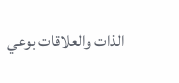الذات والعلاقات بوعي